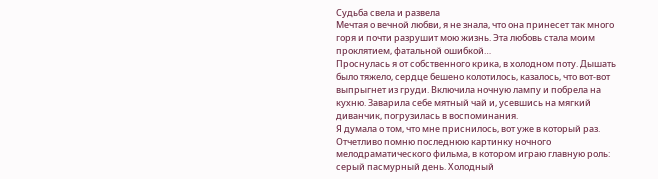Судьба свела и развела
Мечтая о вечной любви, я не знала, что она принесет так много горя и почти разрушит мою жизнь. Эта любовь стала моим проклятием, фатальной ошибкой…
Проснулась я от собственного крика, в холодном поту. Дышать было тяжело, сердце бешено колотилось, казалось, что вот-вот выпрыгнет из груди. Включила ночную лампу и побрела на кухню. Заварила себе мятный чай и, усевшись на мягкий диванчик, погрузилась в воспоминания.
Я думала о том, что мне приснилось, вот уже в который раз. Отчетливо помню последнюю картинку ночного мелодраматического фильма, в котором играю главную роль: серый пасмурный день. Холодный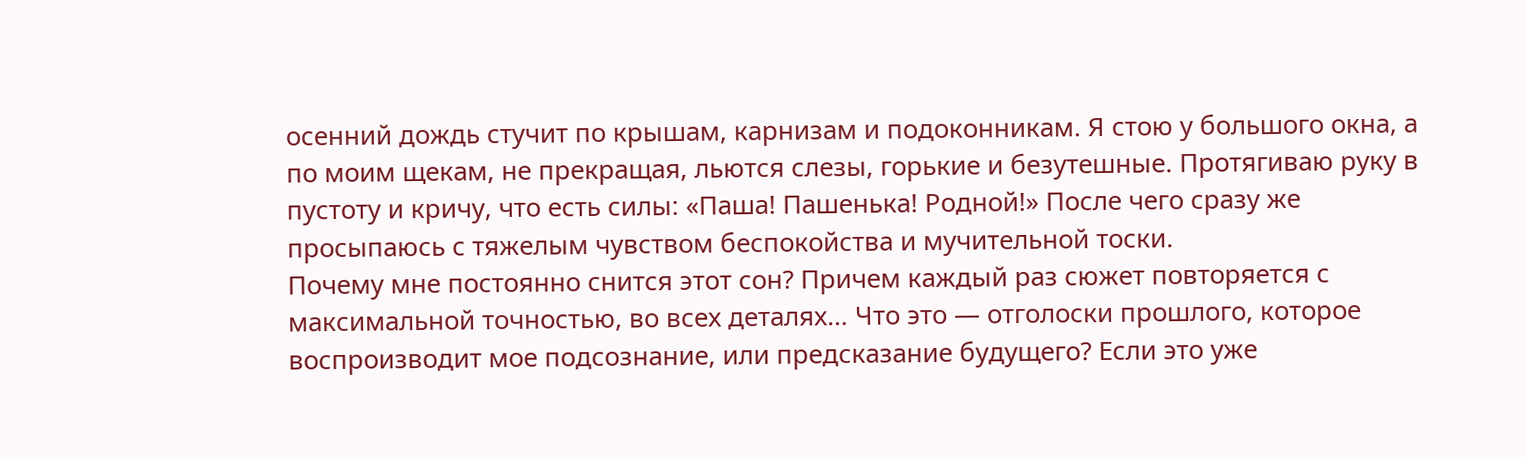осенний дождь стучит по крышам, карнизам и подоконникам. Я стою у большого окна, а по моим щекам, не прекращая, льются слезы, горькие и безутешные. Протягиваю руку в пустоту и кричу, что есть силы: «Паша! Пашенька! Родной!» После чего сразу же просыпаюсь с тяжелым чувством беспокойства и мучительной тоски.
Почему мне постоянно снится этот сон? Причем каждый раз сюжет повторяется с максимальной точностью, во всех деталях… Что это — отголоски прошлого, которое воспроизводит мое подсознание, или предсказание будущего? Если это уже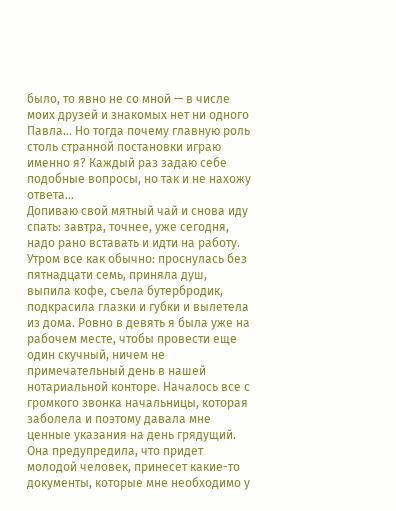было, то явно не со мной — в числе моих друзей и знакомых нет ни одного Павла… Но тогда почему главную роль столь странной постановки играю именно я? Каждый раз задаю себе подобные вопросы, но так и не нахожу ответа…
Допиваю свой мятный чай и снова иду спать: завтра, точнее, уже сегодня, надо рано вставать и идти на работу. Утром все как обычно: проснулась без пятнадцати семь, приняла душ, выпила кофе, съела бутербродик, подкрасила глазки и губки и вылетела из дома. Ровно в девять я была уже на рабочем месте, чтобы провести еще один скучный, ничем не примечательный день в нашей нотариальной конторе. Началось все с громкого звонка начальницы, которая заболела и поэтому давала мне ценные указания на день грядущий. Она предупредила, что придет молодой человек, принесет какие-то документы, которые мне необходимо у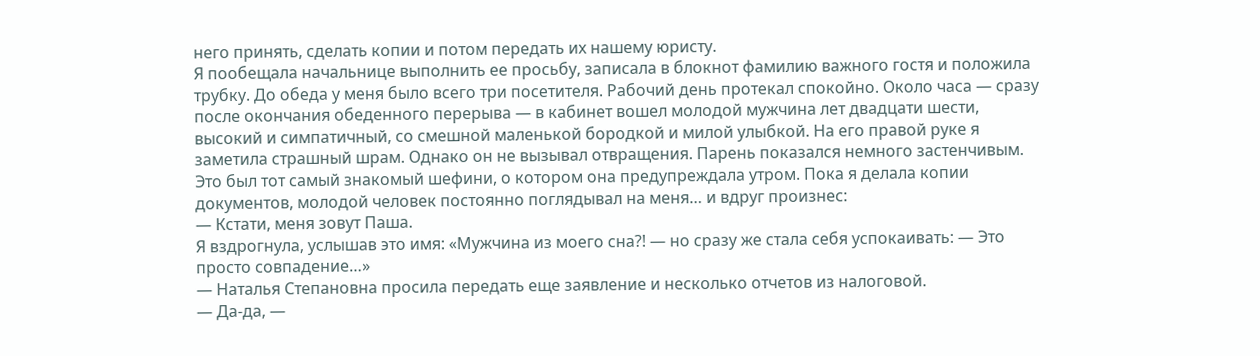него принять, сделать копии и потом передать их нашему юристу.
Я пообещала начальнице выполнить ее просьбу, записала в блокнот фамилию важного гостя и положила трубку. До обеда у меня было всего три посетителя. Рабочий день протекал спокойно. Около часа — сразу после окончания обеденного перерыва — в кабинет вошел молодой мужчина лет двадцати шести, высокий и симпатичный, со смешной маленькой бородкой и милой улыбкой. На его правой руке я заметила страшный шрам. Однако он не вызывал отвращения. Парень показался немного застенчивым. Это был тот самый знакомый шефини, о котором она предупреждала утром. Пока я делала копии документов, молодой человек постоянно поглядывал на меня… и вдруг произнес:
— Кстати, меня зовут Паша.
Я вздрогнула, услышав это имя: «Мужчина из моего сна?! — но сразу же стала себя успокаивать: — Это просто совпадение…»
— Наталья Степановна просила передать еще заявление и несколько отчетов из налоговой.
— Да-да, —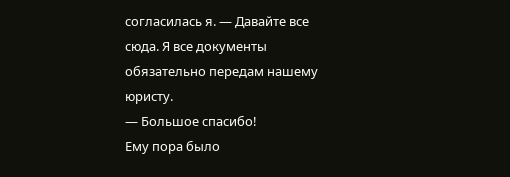согласилась я. — Давайте все сюда. Я все документы обязательно передам нашему юристу.
— Большое спасибо!
Ему пора было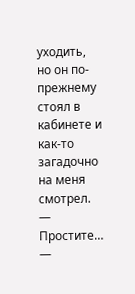уходить, но он по-прежнему стоял в кабинете и как-то загадочно на меня смотрел.
— Простите… —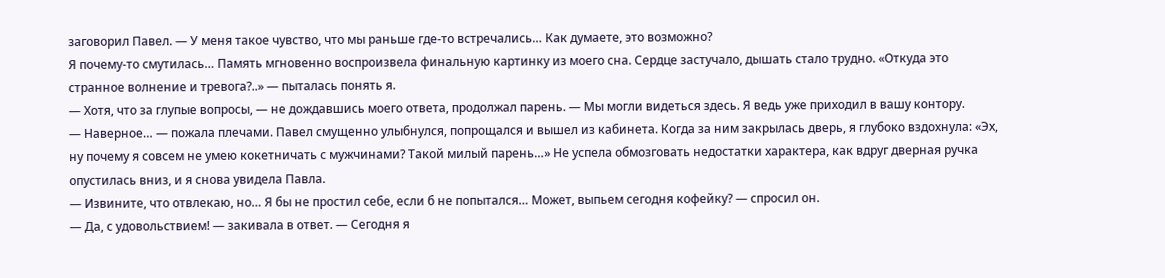заговорил Павел. — У меня такое чувство, что мы раньше где-то встречались… Как думаете, это возможно?
Я почему-то смутилась… Память мгновенно воспроизвела финальную картинку из моего сна. Сердце застучало, дышать стало трудно. «Откуда это странное волнение и тревога?..» — пыталась понять я.
— Хотя, что за глупые вопросы, — не дождавшись моего ответа, продолжал парень. — Мы могли видеться здесь. Я ведь уже приходил в вашу контору.
— Наверное… — пожала плечами. Павел смущенно улыбнулся, попрощался и вышел из кабинета. Когда за ним закрылась дверь, я глубоко вздохнула: «Эх, ну почему я совсем не умею кокетничать с мужчинами? Такой милый парень…» Не успела обмозговать недостатки характера, как вдруг дверная ручка опустилась вниз, и я снова увидела Павла.
— Извините, что отвлекаю, но… Я бы не простил себе, если б не попытался… Может, выпьем сегодня кофейку? — спросил он.
— Да, с удовольствием! — закивала в ответ. — Сегодня я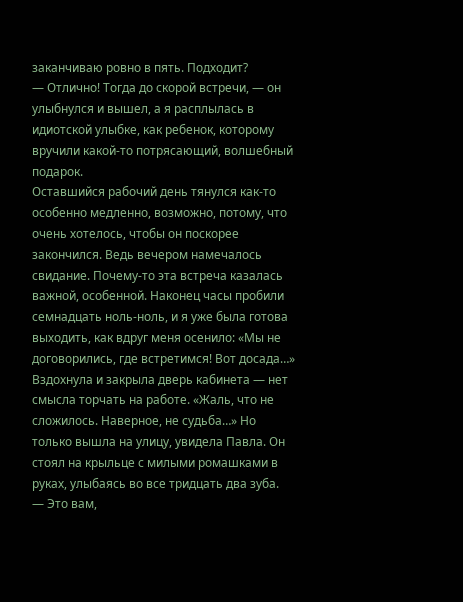заканчиваю ровно в пять. Подходит?
— Отлично! Тогда до скорой встречи, — он улыбнулся и вышел, а я расплылась в идиотской улыбке, как ребенок, которому вручили какой-то потрясающий, волшебный подарок.
Оставшийся рабочий день тянулся как-то особенно медленно, возможно, потому, что очень хотелось, чтобы он поскорее закончился. Ведь вечером намечалось свидание. Почему-то эта встреча казалась важной, особенной. Наконец часы пробили семнадцать ноль-ноль, и я уже была готова выходить, как вдруг меня осенило: «Мы не договорились, где встретимся! Вот досада…» Вздохнула и закрыла дверь кабинета — нет смысла торчать на работе. «Жаль, что не сложилось. Наверное, не судьба…» Но только вышла на улицу, увидела Павла. Он стоял на крыльце с милыми ромашками в руках, улыбаясь во все тридцать два зуба.
— Это вам,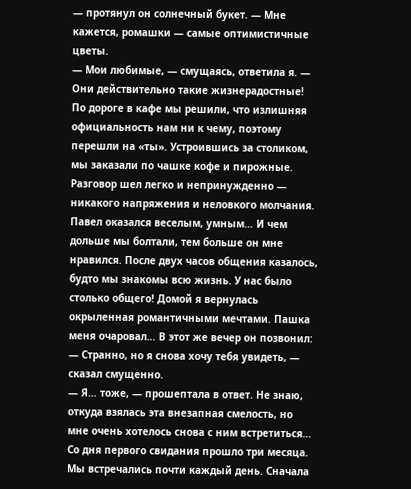— протянул он солнечный букет. — Мне кажется, ромашки — самые оптимистичные цветы.
— Мои любимые, — смущаясь, ответила я. — Они действительно такие жизнерадостные!
По дороге в кафе мы решили, что излишняя официальность нам ни к чему, поэтому перешли на «ты». Устроившись за столиком, мы заказали по чашке кофе и пирожные.
Разговор шел легко и непринужденно — никакого напряжения и неловкого молчания. Павел оказался веселым, умным… И чем дольше мы болтали, тем больше он мне нравился. После двух часов общения казалось, будто мы знакомы всю жизнь. У нас было столько общего! Домой я вернулась окрыленная романтичными мечтами. Пашка меня очаровал… В этот же вечер он позвонил:
— Странно, но я снова хочу тебя увидеть, — сказал смущенно.
— Я… тоже, — прошептала в ответ. Не знаю, откуда взялась эта внезапная смелость, но мне очень хотелось снова с ним встретиться… Со дня первого свидания прошло три месяца. Мы встречались почти каждый день. Сначала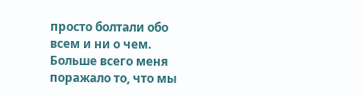просто болтали обо всем и ни о чем. Больше всего меня поражало то, что мы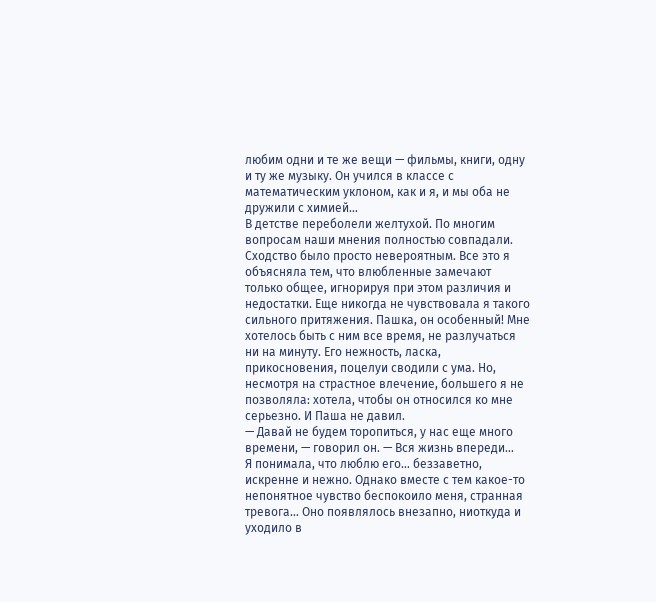любим одни и те же вещи — фильмы, книги, одну и ту же музыку. Он учился в классе с математическим уклоном, как и я, и мы оба не дружили с химией…
В детстве переболели желтухой. По многим вопросам наши мнения полностью совпадали. Сходство было просто невероятным. Все это я объясняла тем, что влюбленные замечают только общее, игнорируя при этом различия и недостатки. Еще никогда не чувствовала я такого сильного притяжения. Пашка, он особенный! Мне хотелось быть с ним все время, не разлучаться ни на минуту. Его нежность, ласка, прикосновения, поцелуи сводили с ума. Но, несмотря на страстное влечение, большего я не позволяла: хотела, чтобы он относился ко мне серьезно. И Паша не давил.
— Давай не будем торопиться, у нас еще много времени, — говорил он. — Вся жизнь впереди…
Я понимала, что люблю его… беззаветно, искренне и нежно. Однако вместе с тем какое-то непонятное чувство беспокоило меня, странная тревога… Оно появлялось внезапно, ниоткуда и уходило в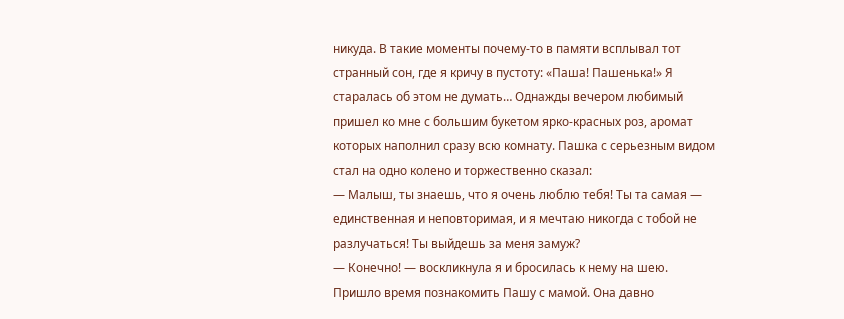никуда. В такие моменты почему-то в памяти всплывал тот странный сон, где я кричу в пустоту: «Паша! Пашенька!» Я старалась об этом не думать… Однажды вечером любимый пришел ко мне с большим букетом ярко-красных роз, аромат которых наполнил сразу всю комнату. Пашка с серьезным видом стал на одно колено и торжественно сказал:
— Малыш, ты знаешь, что я очень люблю тебя! Ты та самая — единственная и неповторимая, и я мечтаю никогда с тобой не разлучаться! Ты выйдешь за меня замуж?
— Конечно! — воскликнула я и бросилась к нему на шею.
Пришло время познакомить Пашу с мамой. Она давно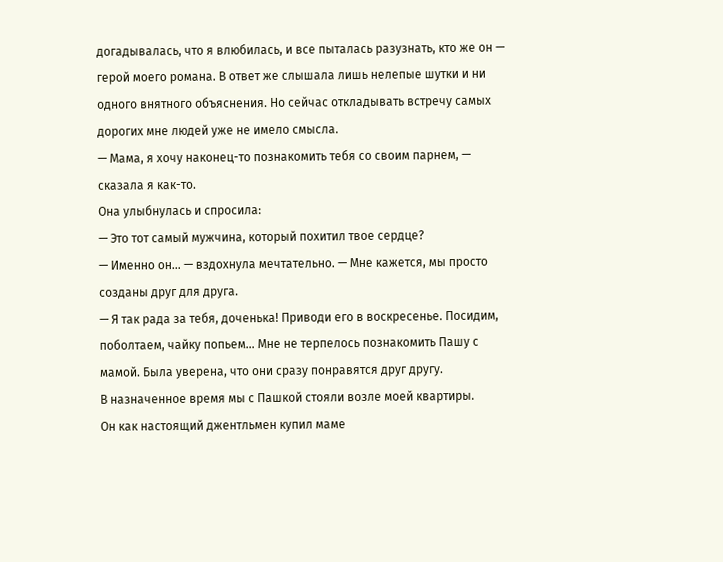догадывалась, что я влюбилась, и все пыталась разузнать, кто же он — герой моего романа. В ответ же слышала лишь нелепые шутки и ни одного внятного объяснения. Но сейчас откладывать встречу самых дорогих мне людей уже не имело смысла.
— Мама, я хочу наконец-то познакомить тебя со своим парнем, — сказала я как-то.
Она улыбнулась и спросила:
— Это тот самый мужчина, который похитил твое сердце?
— Именно он… — вздохнула мечтательно. — Мне кажется, мы просто созданы друг для друга.
— Я так рада за тебя, доченька! Приводи его в воскресенье. Посидим, поболтаем, чайку попьем… Мне не терпелось познакомить Пашу с мамой. Была уверена, что они сразу понравятся друг другу.
В назначенное время мы с Пашкой стояли возле моей квартиры.
Он как настоящий джентльмен купил маме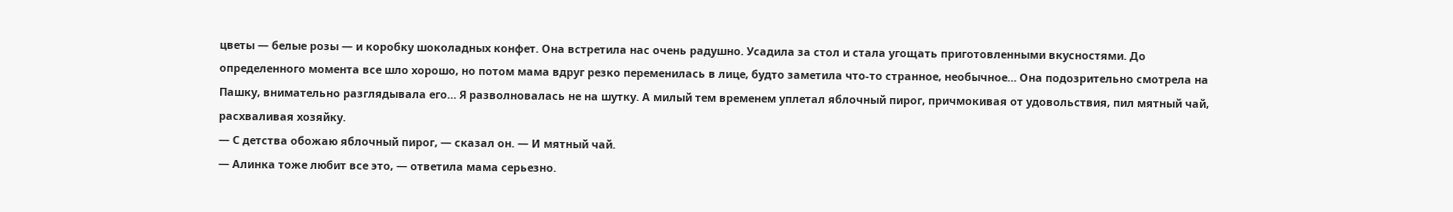цветы — белые розы — и коробку шоколадных конфет. Она встретила нас очень радушно. Усадила за стол и стала угощать приготовленными вкусностями. До определенного момента все шло хорошо, но потом мама вдруг резко переменилась в лице, будто заметила что-то странное, необычное… Она подозрительно смотрела на Пашку, внимательно разглядывала его… Я разволновалась не на шутку. А милый тем временем уплетал яблочный пирог, причмокивая от удовольствия, пил мятный чай, расхваливая хозяйку.
— С детства обожаю яблочный пирог, — сказал он. — И мятный чай.
— Алинка тоже любит все это, — ответила мама серьезно.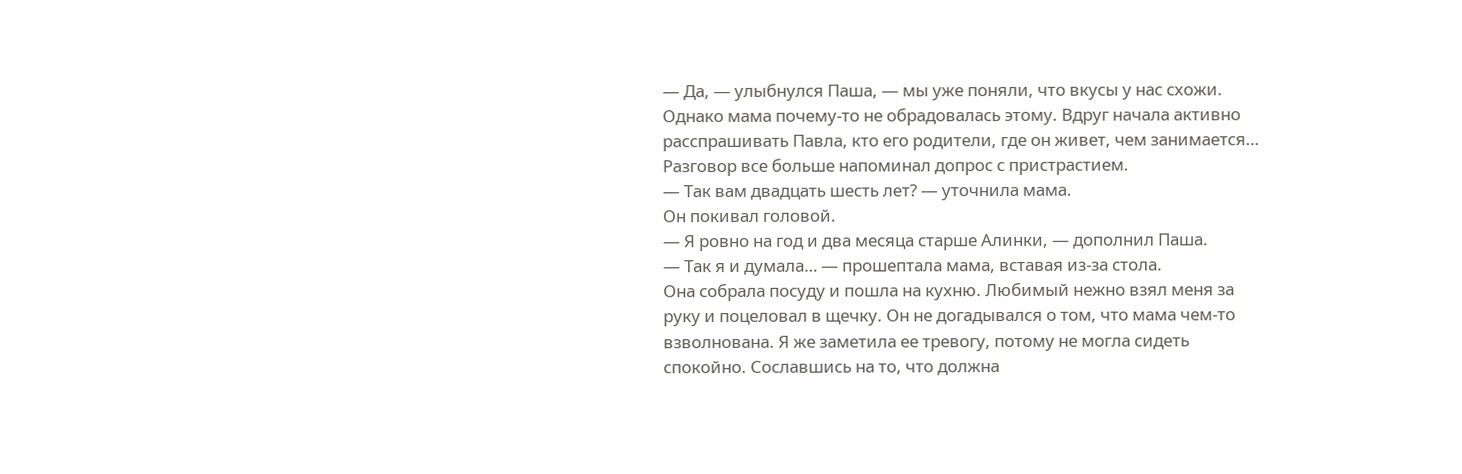— Да, — улыбнулся Паша, — мы уже поняли, что вкусы у нас схожи. Однако мама почему-то не обрадовалась этому. Вдруг начала активно расспрашивать Павла, кто его родители, где он живет, чем занимается… Разговор все больше напоминал допрос с пристрастием.
— Так вам двадцать шесть лет? — уточнила мама.
Он покивал головой.
— Я ровно на год и два месяца старше Алинки, — дополнил Паша.
— Так я и думала… — прошептала мама, вставая из-за стола.
Она собрала посуду и пошла на кухню. Любимый нежно взял меня за руку и поцеловал в щечку. Он не догадывался о том, что мама чем-то взволнована. Я же заметила ее тревогу, потому не могла сидеть спокойно. Сославшись на то, что должна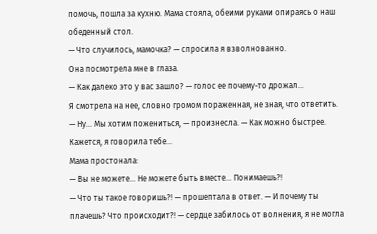помочь, пошла за кухню. Мама стояла, обеими руками опираясь о наш обеденный стол.
— Что случилось, мамочка? — спросила я взволнованно.
Она посмотрела мне в глаза.
— Как далеко это у вас зашло? — голос ее почему-то дрожал…
Я смотрела на нее, словно громом пораженная, не зная, что ответить.
— Ну… Мы хотим пожениться, — произнесла. — Как можно быстрее. Кажется, я говорила тебе…
Мама простонала:
— Вы не можете… Не можете быть вместе… Понимаешь?!
— Что ты такое говоришь?! — прошептала в ответ. — И почему ты плачешь? Что происходит?! — сердце забилось от волнения, я не могла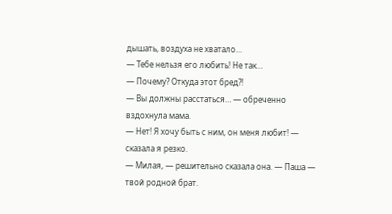дышать, воздуха не хватало…
— Тебе нельзя его любить! Не так…
— Почему? Откуда этот бред?!
— Вы должны расстаться… — обреченно вздохнула мама.
— Нет! Я хочу быть с ним, он меня любит! — сказала я резко.
— Милая, — решительно сказала она. — Паша — твой родной брат.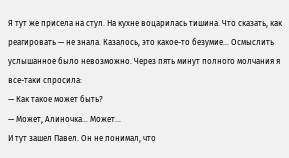Я тут же присела на стул. На кухне воцарилась тишина. Что сказать, как реагировать — не знала. Казалось, это какое-то безумие… Осмыслить услышанное было невозможно. Через пять минут полного молчания я все-таки спросила:
— Как такое может быть?
— Может, Алиночка… Может…
И тут зашел Павел. Он не понимал, что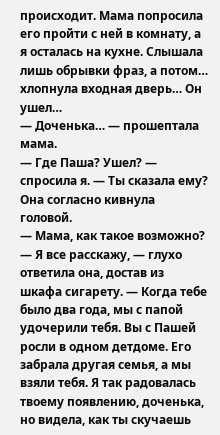происходит. Мама попросила его пройти с ней в комнату, а я осталась на кухне. Слышала лишь обрывки фраз, а потом… хлопнула входная дверь… Он ушел…
— Доченька… — прошептала мама.
— Где Паша? Ушел? — спросила я. — Ты сказала ему?
Она согласно кивнула головой.
— Мама, как такое возможно?
— Я все расскажу, — глухо ответила она, достав из шкафа сигарету. — Когда тебе было два года, мы с папой удочерили тебя. Вы с Пашей росли в одном детдоме. Его забрала другая семья, а мы взяли тебя. Я так радовалась твоему появлению, доченька, но видела, как ты скучаешь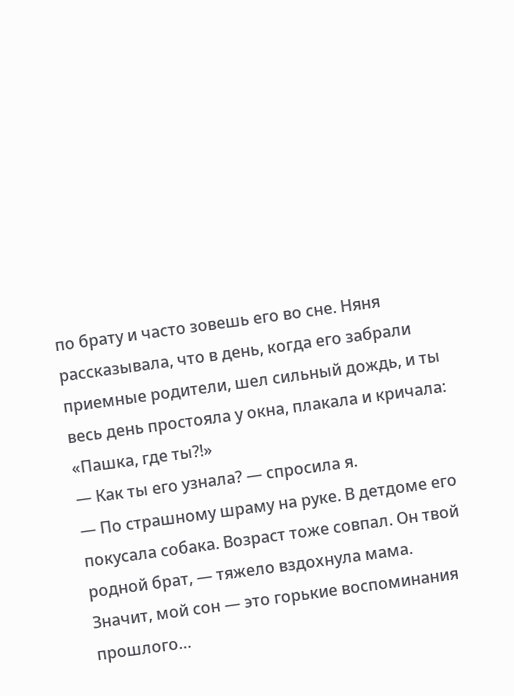по брату и часто зовешь его во сне. Няня рассказывала, что в день, когда его забрали приемные родители, шел сильный дождь, и ты весь день простояла у окна, плакала и кричала: «Пашка, где ты?!»
— Как ты его узнала? — спросила я.
— По страшному шраму на руке. В детдоме его покусала собака. Возраст тоже совпал. Он твой родной брат, — тяжело вздохнула мама. Значит, мой сон — это горькие воспоминания прошлого…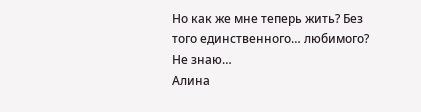Но как же мне теперь жить? Без того единственного… любимого? Не знаю…
Алина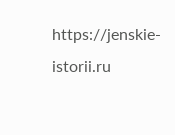https://jenskie-istorii.ru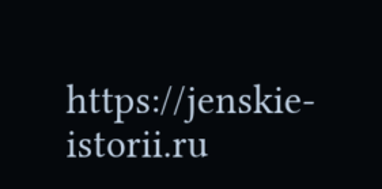https://jenskie-istorii.ru